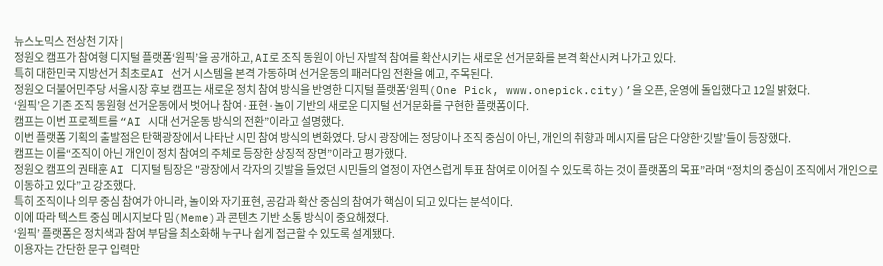뉴스노믹스 전상천 기자 |
정원오 캠프가 참여형 디지털 플랫폼‘원픽’을 공개하고, AI로 조직 동원이 아닌 자발적 참여를 확산시키는 새로운 선거문화를 본격 확산시켜 나가고 있다.
특히 대한민국 지방선거 최초로AI 선거 시스템을 본격 가동하며 선거운동의 패러다임 전환을 예고, 주목된다.
정원오 더불어민주당 서울시장 후보 캠프는 새로운 정치 참여 방식을 반영한 디지털 플랫폼‘원픽(One Pick, www.onepick.city)’을 오픈, 운영에 돌입했다고 12일 밝혔다.
‘원픽’은 기존 조직 동원형 선거운동에서 벗어나 참여·표현·놀이 기반의 새로운 디지털 선거문화를 구현한 플랫폼이다.
캠프는 이번 프로젝트를 “AI 시대 선거운동 방식의 전환”이라고 설명했다.
이번 플랫폼 기획의 출발점은 탄핵광장에서 나타난 시민 참여 방식의 변화였다. 당시 광장에는 정당이나 조직 중심이 아닌, 개인의 취향과 메시지를 담은 다양한‘깃발’들이 등장했다.
캠프는 이를“조직이 아닌 개인이 정치 참여의 주체로 등장한 상징적 장면”이라고 평가했다.
정원오 캠프의 권태훈 AI 디지털 팀장은 "광장에서 각자의 깃발을 들었던 시민들의 열정이 자연스럽게 투표 참여로 이어질 수 있도록 하는 것이 플랫폼의 목표”라며 “정치의 중심이 조직에서 개인으로 이동하고 있다”고 강조했다.
특히 조직이나 의무 중심 참여가 아니라, 놀이와 자기표현, 공감과 확산 중심의 참여가 핵심이 되고 있다는 분석이다.
이에 따라 텍스트 중심 메시지보다 밈(Meme)과 콘텐츠 기반 소통 방식이 중요해졌다.
‘원픽’ 플랫폼은 정치색과 참여 부담을 최소화해 누구나 쉽게 접근할 수 있도록 설계됐다.
이용자는 간단한 문구 입력만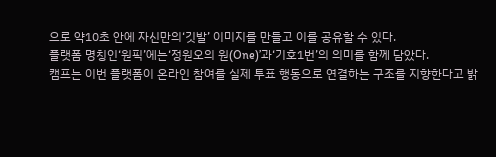으로 약10초 안에 자신만의‘깃발’ 이미지를 만들고 이를 공유할 수 있다.
플랫폼 명칭인‘원픽’에는‘정원오의 원(One)’과‘기호1번’의 의미를 함께 담았다.
캠프는 이번 플랫폼이 온라인 참여를 실제 투표 행동으로 연결하는 구조를 지향한다고 밝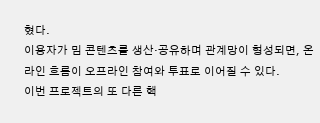혔다.
이용자가 밈 콘텐츠를 생산·공유하며 관계망이 형성되면, 온라인 흐름이 오프라인 참여와 투표로 이어질 수 있다.
이번 프로젝트의 또 다른 핵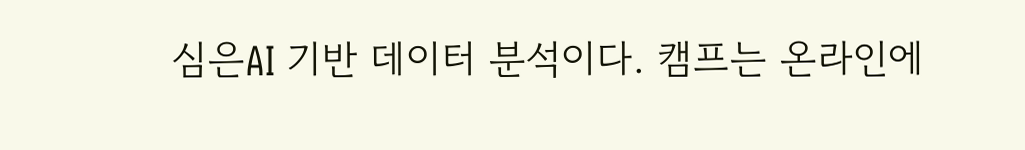심은AI 기반 데이터 분석이다. 캠프는 온라인에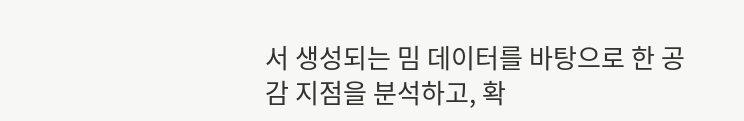서 생성되는 밈 데이터를 바탕으로 한 공감 지점을 분석하고, 확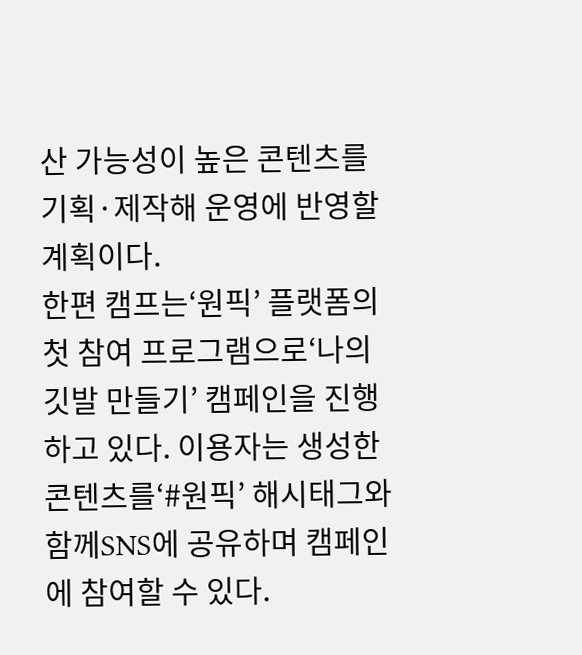산 가능성이 높은 콘텐츠를 기획·제작해 운영에 반영할 계획이다.
한편 캠프는‘원픽’ 플랫폼의 첫 참여 프로그램으로‘나의 깃발 만들기’ 캠페인을 진행하고 있다. 이용자는 생성한 콘텐츠를‘#원픽’ 해시태그와 함께SNS에 공유하며 캠페인에 참여할 수 있다.